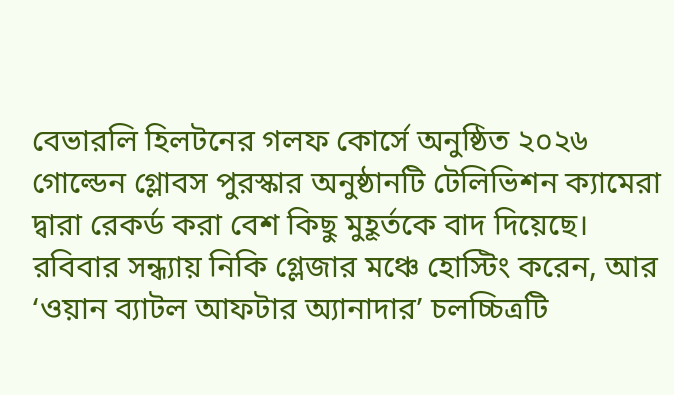বেভারলি হিলটনের গলফ কোর্সে অনুষ্ঠিত ২০২৬ গোল্ডেন গ্লোবস পুরস্কার অনুষ্ঠানটি টেলিভিশন ক্যামেরা দ্বারা রেকর্ড করা বেশ কিছু মুহূর্তকে বাদ দিয়েছে। রবিবার সন্ধ্যায় নিকি গ্লেজার মঞ্চে হোস্টিং করেন, আর ‘ওয়ান ব্যাটল আফটার অ্যানাদার’ চলচ্চিত্রটি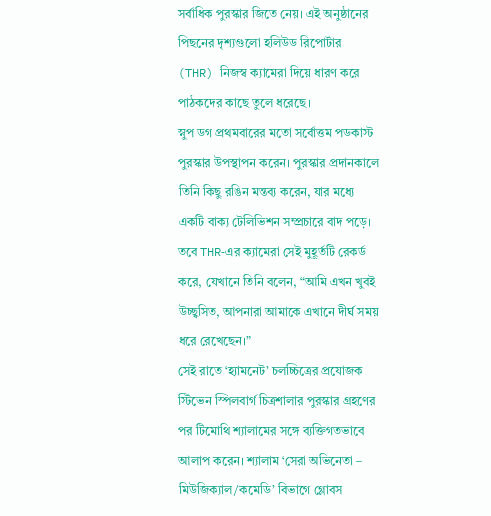সর্বাধিক পুরস্কার জিতে নেয়। এই অনুষ্ঠানের পিছনের দৃশ্যগুলো হলিউড রিপোর্টার (THR) নিজস্ব ক্যামেরা দিয়ে ধারণ করে পাঠকদের কাছে তুলে ধরেছে।
স্নুপ ডগ প্রথমবারের মতো সর্বোত্তম পডকাস্ট পুরস্কার উপস্থাপন করেন। পুরস্কার প্রদানকালে তিনি কিছু রঙিন মন্তব্য করেন, যার মধ্যে একটি বাক্য টেলিভিশন সম্প্রচারে বাদ পড়ে। তবে THR‑এর ক্যামেরা সেই মুহূর্তটি রেকর্ড করে, যেখানে তিনি বলেন, “আমি এখন খুবই উচ্ছ্বসিত, আপনারা আমাকে এখানে দীর্ঘ সময় ধরে রেখেছেন।”
সেই রাতে ‘হ্যামনেট’ চলচ্চিত্রের প্রযোজক স্টিভেন স্পিলবার্গ চিত্রশালার পুরস্কার গ্রহণের পর টিমোথি শ্যালামের সঙ্গে ব্যক্তিগতভাবে আলাপ করেন। শ্যালাম ‘সেরা অভিনেতা – মিউজিক্যাল/কমেডি’ বিভাগে গ্লোবস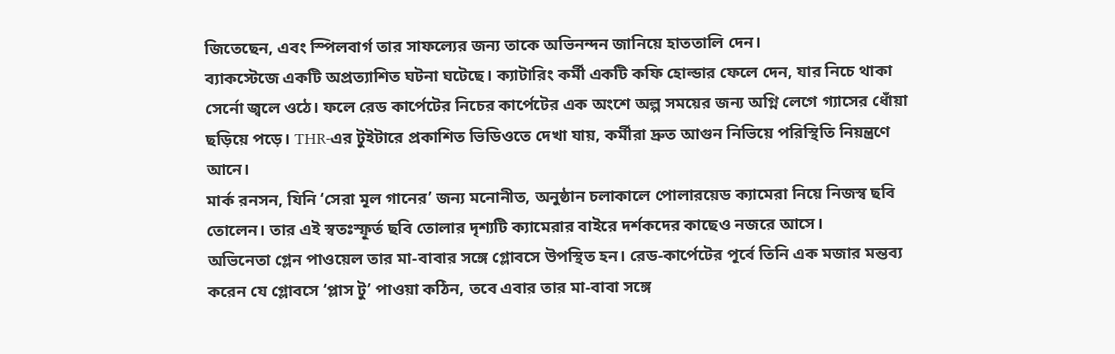জিতেছেন, এবং স্পিলবার্গ তার সাফল্যের জন্য তাকে অভিনন্দন জানিয়ে হাততালি দেন।
ব্যাকস্টেজে একটি অপ্রত্যাশিত ঘটনা ঘটেছে। ক্যাটারিং কর্মী একটি কফি হোল্ডার ফেলে দেন, যার নিচে থাকা সের্নো জ্বলে ওঠে। ফলে রেড কার্পেটের নিচের কার্পেটের এক অংশে অল্প সময়ের জন্য অগ্নি লেগে গ্যাসের ধোঁয়া ছড়িয়ে পড়ে। THR‑এর টুইটারে প্রকাশিত ভিডিওতে দেখা যায়, কর্মীরা দ্রুত আগুন নিভিয়ে পরিস্থিতি নিয়ন্ত্রণে আনে।
মার্ক রনসন, যিনি ‘সেরা মূল গানের’ জন্য মনোনীত, অনুষ্ঠান চলাকালে পোলারয়েড ক্যামেরা নিয়ে নিজস্ব ছবি তোলেন। তার এই স্বতঃস্ফূর্ত ছবি তোলার দৃশ্যটি ক্যামেরার বাইরে দর্শকদের কাছেও নজরে আসে।
অভিনেতা গ্লেন পাওয়েল তার মা‑বাবার সঙ্গে গ্লোবসে উপস্থিত হন। রেড‑কার্পেটের পূর্বে তিনি এক মজার মন্তব্য করেন যে গ্লোবসে ‘প্লাস টু’ পাওয়া কঠিন, তবে এবার তার মা‑বাবা সঙ্গে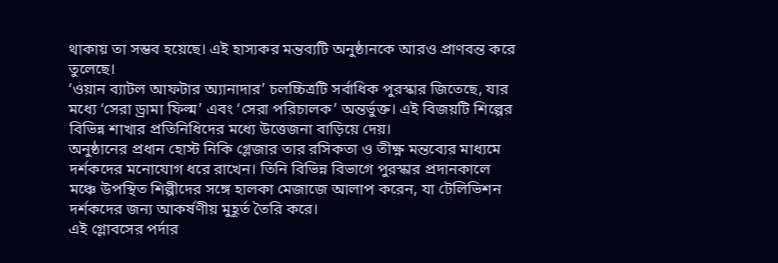থাকায় তা সম্ভব হয়েছে। এই হাস্যকর মন্তব্যটি অনুষ্ঠানকে আরও প্রাণবন্ত করে তুলেছে।
‘ওয়ান ব্যাটল আফটার অ্যানাদার’ চলচ্চিত্রটি সর্বাধিক পুরস্কার জিতেছে, যার মধ্যে ‘সেরা ড্রামা ফিল্ম’ এবং ‘সেরা পরিচালক’ অন্তর্ভুক্ত। এই বিজয়টি শিল্পের বিভিন্ন শাখার প্রতিনিধিদের মধ্যে উত্তেজনা বাড়িয়ে দেয়।
অনুষ্ঠানের প্রধান হোস্ট নিকি গ্লেজার তার রসিকতা ও তীক্ষ্ণ মন্তব্যের মাধ্যমে দর্শকদের মনোযোগ ধরে রাখেন। তিনি বিভিন্ন বিভাগে পুরস্কার প্রদানকালে মঞ্চে উপস্থিত শিল্পীদের সঙ্গে হালকা মেজাজে আলাপ করেন, যা টেলিভিশন দর্শকদের জন্য আকর্ষণীয় মুহূর্ত তৈরি করে।
এই গ্লোবসের পর্দার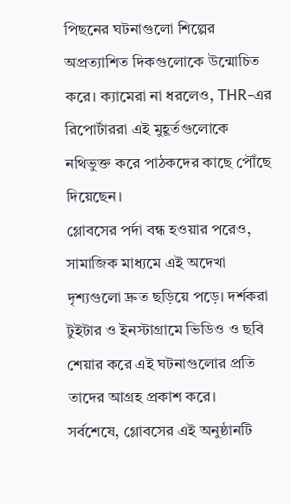পিছনের ঘটনাগুলো শিল্পের অপ্রত্যাশিত দিকগুলোকে উন্মোচিত করে। ক্যামেরা না ধরলেও, THR‑এর রিপোর্টাররা এই মুহূর্তগুলোকে নথিভুক্ত করে পাঠকদের কাছে পৌঁছে দিয়েছেন।
গ্লোবসের পর্দা বন্ধ হওয়ার পরেও, সামাজিক মাধ্যমে এই অদেখা দৃশ্যগুলো দ্রুত ছড়িয়ে পড়ে। দর্শকরা টুইটার ও ইনস্টাগ্রামে ভিডিও ও ছবি শেয়ার করে এই ঘটনাগুলোর প্রতি তাদের আগ্রহ প্রকাশ করে।
সর্বশেষে, গ্লোবসের এই অনুষ্ঠানটি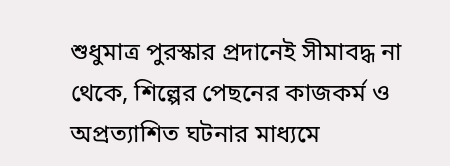শুধুমাত্র পুরস্কার প্রদানেই সীমাবদ্ধ না থেকে, শিল্পের পেছনের কাজকর্ম ও অপ্রত্যাশিত ঘটনার মাধ্যমে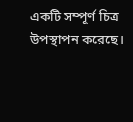একটি সম্পূর্ণ চিত্র উপস্থাপন করেছে।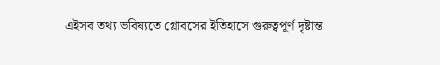এইসব তথ্য ভবিষ্যতে গ্লোবসের ইতিহাসে গুরুত্বপূর্ণ দৃষ্টান্ত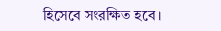হিসেবে সংরক্ষিত হবে।